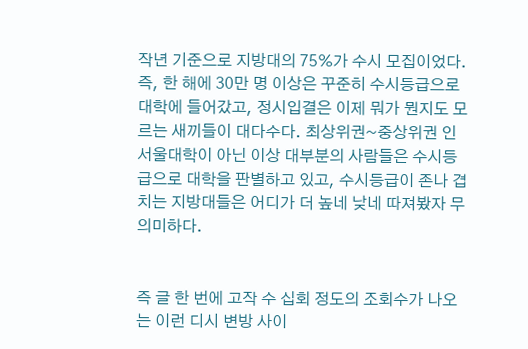작년 기준으로 지방대의 75%가 수시 모집이었다. 즉, 한 해에 30만 명 이상은 꾸준히 수시등급으로 대학에 들어갔고, 정시입결은 이제 뭐가 뭔지도 모르는 새끼들이 대다수다. 최상위권~중상위권 인서울대학이 아닌 이상 대부분의 사람들은 수시등급으로 대학을 판별하고 있고, 수시등급이 존나 겹치는 지방대들은 어디가 더 높네 낮네 따져봤자 무의미하다.


즉 글 한 번에 고작 수 십회 정도의 조회수가 나오는 이런 디시 변방 사이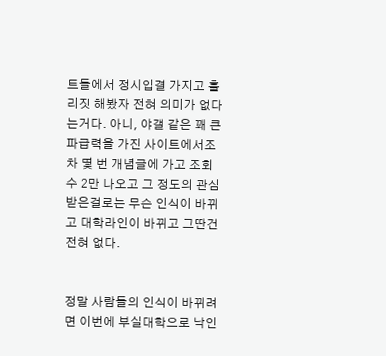트들에서 정시입결 가지고 훌리짓 해봤자 전혀 의미가 없다는거다. 아니, 야갤 같은 꽤 큰 파급력을 가진 사이트에서조차 몇 번 개념글에 가고 조회수 2만 나오고 그 정도의 관심 받은걸로는 무슨 인식이 바뀌고 대학라인이 바뀌고 그딴건 전혀 없다.


정말 사람들의 인식이 바뀌려면 이번에 부실대학으로 낙인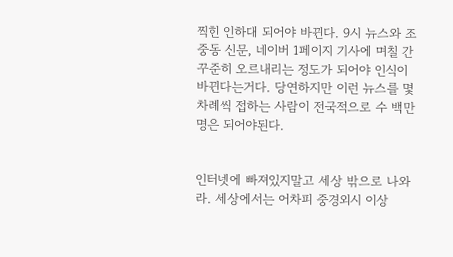찍힌 인하대 되어야 바뀐다. 9시 뉴스와 조중동 신문, 네이버 1페이지 기사에 며칠 간 꾸준히 오르내리는 정도가 되어야 인식이 바뀐다는거다. 당연하지만 이런 뉴스를 몇 차례씩 접하는 사람이 전국적으로 수 백만명은 되어야된다.


인터넷에 빠져있지말고 세상 밖으로 나와라. 세상에서는 어차피 중경외시 이상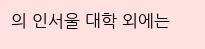의 인서울 대학 외에는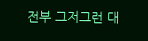전부 그저그런 대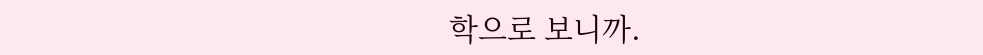학으로 보니까.